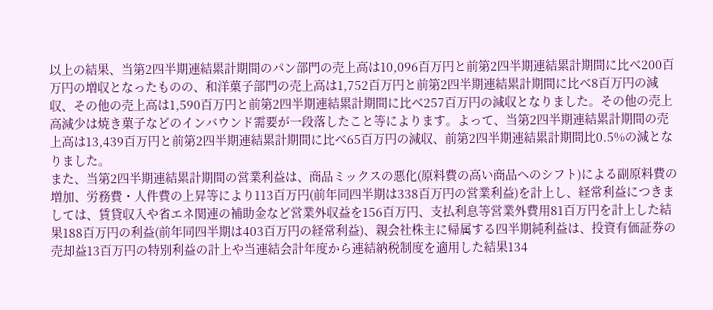以上の結果、当第2四半期連結累計期間のパン部門の売上高は10,096百万円と前第2四半期連結累計期間に比べ200百万円の増収となったものの、和洋菓子部門の売上高は1,752百万円と前第2四半期連結累計期間に比べ8百万円の減収、その他の売上高は1,590百万円と前第2四半期連結累計期間に比べ257百万円の減収となりました。その他の売上高減少は焼き菓子などのインバウンド需要が一段落したこと等によります。よって、当第2四半期連結累計期間の売上高は13,439百万円と前第2四半期連結累計期間に比べ65百万円の減収、前第2四半期連結累計期間比0.5%の減となりました。
また、当第2四半期連結累計期間の営業利益は、商品ミックスの悪化(原料費の高い商品へのシフト)による副原料費の増加、労務費・人件費の上昇等により113百万円(前年同四半期は338百万円の営業利益)を計上し、経常利益につきましては、賃貸収入や省エネ関連の補助金など営業外収益を156百万円、支払利息等営業外費用81百万円を計上した結果188百万円の利益(前年同四半期は403百万円の経常利益)、親会社株主に帰属する四半期純利益は、投資有価証券の売却益13百万円の特別利益の計上や当連結会計年度から連結納税制度を適用した結果134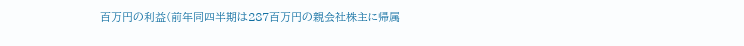百万円の利益(前年同四半期は287百万円の親会社株主に帰属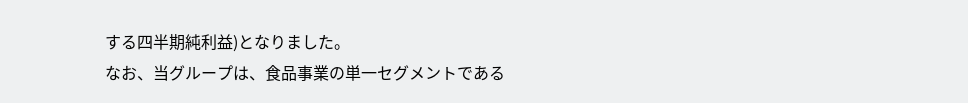する四半期純利益)となりました。
なお、当グループは、食品事業の単一セグメントである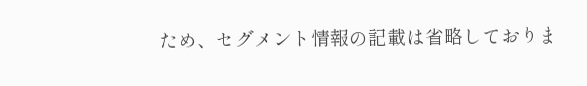ため、セグメント情報の記載は省略しておりま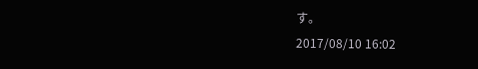す。
2017/08/10 16:02